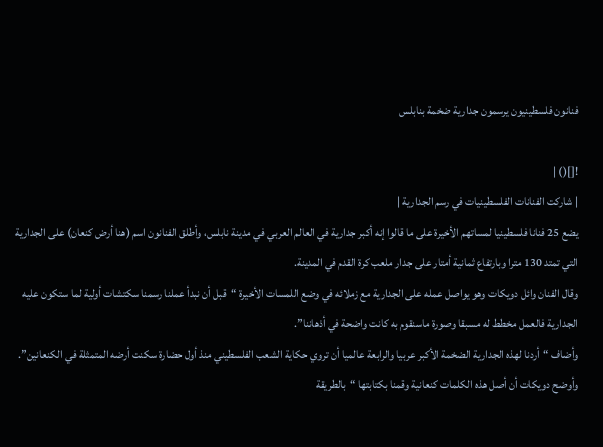فنانون فلسطينيون يرسمون جدارية ضخمة بنابلس

![]() |
| شاركت الفنانات الفلسطينيات في رسم الجدارية |
يضع 25 فنانا فلسطينيا لمساتهم الأخيرة على ما قالوا إنه أكبر جدارية في العالم العربي في مدينة نابلس، وأطلق الفنانون اسم (هنا أرض كنعان) على الجدارية التي تمتد 130 مترا وبارتفاع ثمانية أمتار على جدار ملعب كرة القدم في المدينة.
وقال الفنان وائل دويكات وهو يواصل عمله على الجدارية مع زملائه في وضع اللمسات الأخيرة “قبل أن نبدأ عملنا رسمنا سكتشات أولية لما ستكون عليه الجدارية فالعمل مخطط له مسبقا وصورة ماسنقوم به كانت واضحة في أذهاننا”.
وأضاف “أردنا لهذه الجدارية الضخمة الأكبر عربيا والرابعة عالميا أن تروي حكاية الشعب الفلسطيني منذ أول حضارة سكنت أرضه المتمثلة في الكنعانين”.
وأوضح دويكات أن أصل هذه الكلمات كنعانية وقمنا بكتابتها “بالطريقة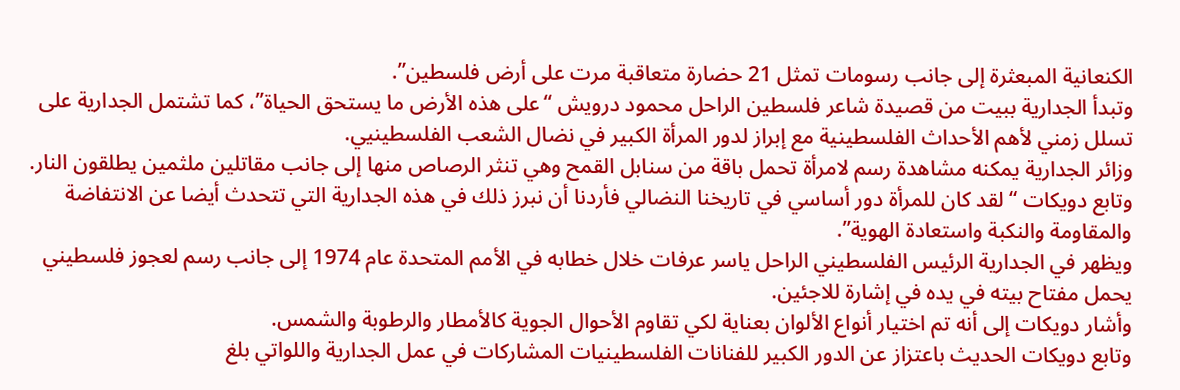الكنعانية المبعثرة إلى جانب رسومات تمثل 21 حضارة متعاقبة مرت على أرض فلسطين”.
وتبدأ الجدارية ببيت من قصيدة شاعر فلسطين الراحل محمود درويش “على هذه الأرض ما يستحق الحياة”، كما تشتمل الجدارية على تسلل زمني لأهم الأحداث الفلسطينية مع إبراز لدور المرأة الكبير في نضال الشعب الفلسطينيي.
وزائر الجدارية يمكنه مشاهدة رسم لامرأة تحمل باقة من سنابل القمح وهي تنثر الرصاص منها إلى جانب مقاتلين ملثمين يطلقون النار.
وتابع دويكات “لقد كان للمرأة دور أساسي في تاريخنا النضالي فأردنا أن نبرز ذلك في هذه الجدارية التي تتحدث أيضا عن الانتفاضة والمقاومة والنكبة واستعادة الهوية”.
ويظهر في الجدارية الرئيس الفلسطيني الراحل ياسر عرفات خلال خطابه في الأمم المتحدة عام 1974 إلى جانب رسم لعجوز فلسطيني يحمل مفتاح بيته في يده في إشارة للاجئين.
وأشار دويكات إلى أنه تم اختيار أنواع الألوان بعناية لكي تقاوم الأحوال الجوية كالأمطار والرطوبة والشمس.
وتابع دويكات الحديث باعتزاز عن الدور الكبير للفنانات الفلسطينيات المشاركات في عمل الجدارية واللواتي بلغ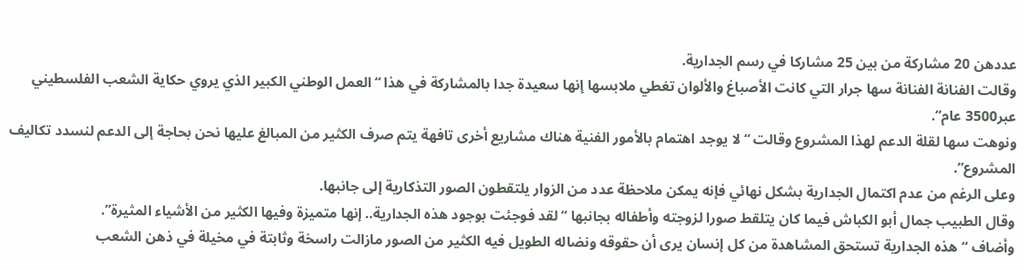عددهن 20 مشاركة من بين 25 مشاركا في رسم الجدارية.
وقالت الفنانة الفنانة سها جرار التي كانت الأصباغ والألوان تغطي ملابسها إنها سعيدة جدا بالمشاركة في هذا “العمل الوطني الكبير الذي يروي حكاية الشعب الفلسطيني عبر3500 عام”.
ونوهت سها لقلة الدعم لهذا المشروع وقالت “لا يوجد اهتمام بالأمور الفنية هناك مشاريع أخرى تافهة يتم صرف الكثير من المبالغ عليها نحن بحاجة إلى الدعم لنسدد تكاليف المشروع”.
وعلى الرغم من عدم اكتمال الجدارية بشكل نهائي فإنه يمكن ملاحظة عدد من الزوار يلتقطون الصور التذكارية إلى جانبها.
وقال الطبيب جمال أبو الكباش فيما كان يتلقط صورا لزوجته وأطفاله بجانبها “لقد فوجئت بوجود هذه الجدارية.. إنها متميزة وفيها الكثير من الأشياء المثيرة”.
وأضاف “هذه الجدارية تستحق المشاهدة من كل إنسان يرى أن حقوقه ونضاله الطويل فيه الكثير من الصور مازالت راسخة وثابتة في مخيلة في ذهن الشعب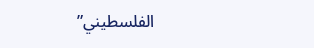الفلسطيني”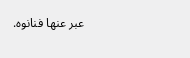عبر عنها فنانوه.